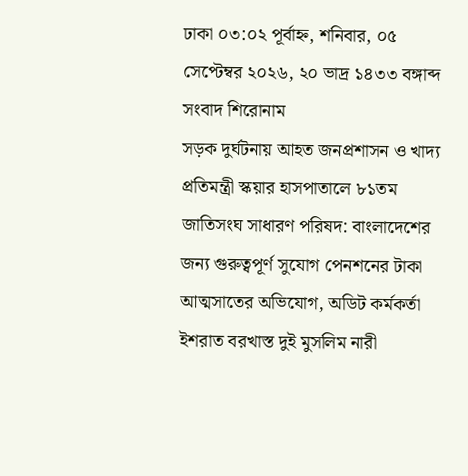ঢাকা ০৩:০২ পূর্বাহ্ন, শনিবার, ০৫ সেপ্টেম্বর ২০২৬, ২০ ভাদ্র ১৪৩৩ বঙ্গাব্দ
সংবাদ শিরোনাম
সড়ক দুর্ঘটনায় আহত জনপ্রশাসন ও খাদ্য প্রতিমন্ত্রী স্কয়ার হাসপাতালে ৮১তম জাতিসংঘ সাধারণ পরিষদ: বাংলাদেশের জন্য গুরুত্বপূর্ণ সুযোগ পেনশনের টাকা আত্মসাতের অভিযোগ, অডিট কর্মকর্তা ইশরাত বরখাস্ত দুই মুসলিম নারী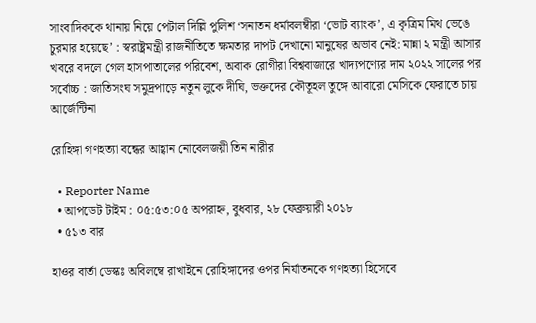সাংবাদিককে থানায় নিয়ে পেটাল দিল্লি পুলিশ ‘সনাতন ধর্মাবলম্বীরা ‘ভোট ব্যাংক’, এ কৃত্রিম মিথ ভেঙে চুরমার হয়েছে’ : স্বরাষ্ট্রমন্ত্রী রাজনীতিতে ক্ষমতার দাপট দেখানো মানুষের অভাব নেই: মান্না ২ মন্ত্রী আসার খবরে বদলে গেল হাসপাতালের পরিবেশ, অবাক রোগীরা বিশ্ববাজারে খাদ্যপণ্যের দাম ২০২২ সালের পর সর্বোচ্চ : জাতিসংঘ সমুদ্রপাড়ে নতুন লুকে দীঘি, ভক্তদের কৌতূহল তুঙ্গে আবারো মেসিকে ফেরাতে চায় আর্জেন্টিনা

রোহিঙ্গা গণহত্যা বন্ধের আহ্বান নোবেলজয়ী তিন নারীর

  • Reporter Name
  • আপডেট টাইম : ০৫:৫৩:০৫ অপরাহ্ন, বুধবার, ২৮ ফেব্রুয়ারী ২০১৮
  • ৫১৩ বার

হাওর বার্তা ডেস্কঃ অবিলম্বে রাখাইনে রোহিঙ্গাদের ওপর নির্যাতনকে গণহত্যা হিসেবে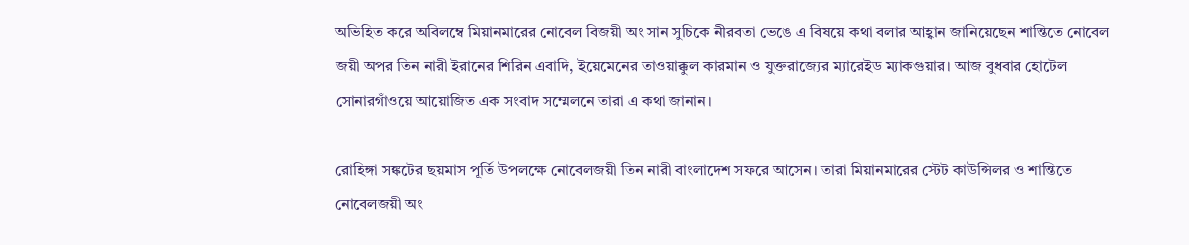অভিহিত করে অবিলম্বে মিয়ানমারের নোবেল বিজয়ী অং সান সুচিকে নীরবতা ভেঙে এ বিষয়ে কথা বলার আহ্বান জানিয়েছেন শান্তিতে নোবেল জয়ী অপর তিন নারী ইরানের শিরিন এবাদি, ইয়েমেনের তাওয়াক্কুল কারমান ও যুক্তরাজ্যের ম্যারেইড ম্যাকগুয়ার। আজ বুধবার হোটেল সোনারগাঁওয়ে আয়োজিত এক সংবাদ সম্মেলনে তারা এ কথা জানান।

রোহিঙ্গা সঙ্কটের ছয়মাস পূর্তি উপলক্ষে নোবেলজয়ী তিন নারী বাংলাদেশ সফরে আসেন। তারা মিয়ানমারের স্টেট কাউন্সিলর ও শান্তিতে নোবেলজয়ী অং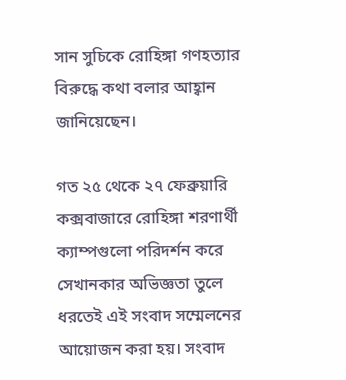সান সুচিকে রোহিঙ্গা গণহত্যার বিরুদ্ধে কথা বলার আহ্বান জানিয়েছেন।

গত ২৫ থেকে ২৭ ফেব্রুয়ারি কক্সবাজারে রোহিঙ্গা শরণার্থী ক্যাম্পগুলো পরিদর্শন করে সেখানকার অভিজ্ঞতা তুলে ধরতেই এই সংবাদ সম্মেলনের আয়োজন করা হয়। সংবাদ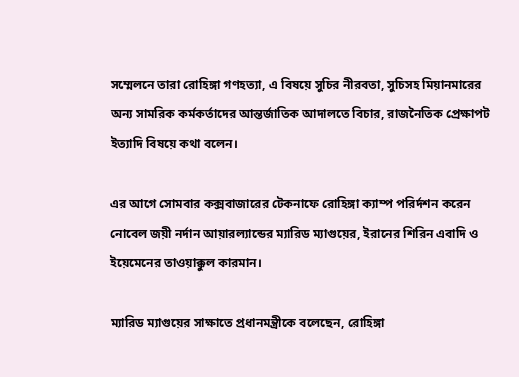সম্মেলনে তারা রোহিঙ্গা গণহত্যা, এ বিষয়ে সুচির নীরবতা, সুচিসহ মিয়ানমারের অন্য সামরিক কর্মকর্তাদের আন্তর্জাতিক আদালতে বিচার, রাজনৈতিক প্রেক্ষাপট ইত্যাদি বিষয়ে কথা বলেন।

এর আগে সোমবার কক্সবাজারের টেকনাফে রোহিঙ্গা ক্যাম্প পরির্দশন করেন নোবেল জয়ী নর্দান আয়ারল্যান্ডের ম্যারিড ম্যাগুয়ের, ইরানের শিরিন এবাদি ও ইয়েমেনের তাওয়াক্কুল কারমান।

ম্যারিড ম্যাগুয়ের সাক্ষাতে প্রধানমন্ত্রীকে বলেছেন, রোহিঙ্গা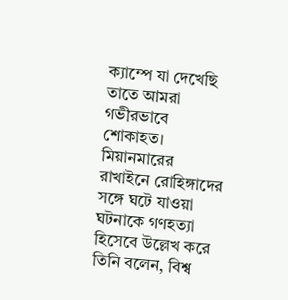ক্যাম্পে যা দেখেছি তাতে আমরা গভীরভাবে শোকাহত। মিয়ানমারের রাখাইনে রোহিঙ্গাদের সঙ্গে ঘটে যাওয়া ঘটনাকে গণহত্যা হিসেবে উল্লেখ করে তিনি বলেন, বিশ্ব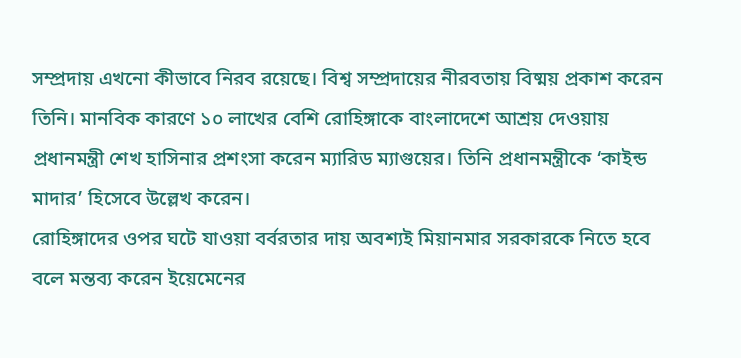সম্প্রদায় এখনো কীভাবে নিরব রয়েছে। বিশ্ব সম্প্রদায়ের নীরবতায় বিষ্ময় প্রকাশ করেন তিনি। মানবিক কারণে ১০ লাখের বেশি রোহিঙ্গাকে বাংলাদেশে আশ্রয় দেওয়ায় প্রধানমন্ত্রী শেখ হাসিনার প্রশংসা করেন ম্যারিড ম্যাগুয়ের। তিনি প্রধানমন্ত্রীকে ‘কাইন্ড মাদার’ হিসেবে উল্লেখ করেন।
রোহিঙ্গাদের ওপর ঘটে যাওয়া বর্বরতার দায় অবশ্যই মিয়ানমার সরকারকে নিতে হবে বলে মন্তব্য করেন ইয়েমেনের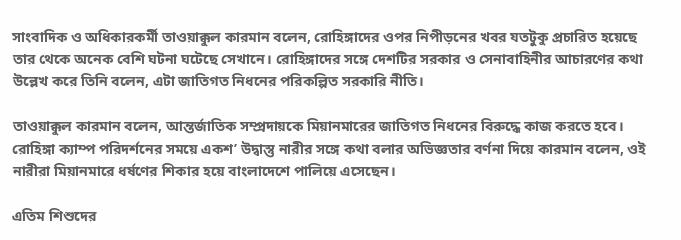সাংবাদিক ও অধিকারকর্মী তাওয়াক্কুল কারমান বলেন, রোহিঙ্গাদের ওপর নিপীড়নের খবর যতটুকু প্রচারিত হয়েছে তার থেকে অনেক বেশি ঘটনা ঘটেছে সেখানে। রোহিঙ্গাদের সঙ্গে দেশটির সরকার ও সেনাবাহিনীর আচারণের কথা উল্লেখ করে তিনি বলেন, এটা জাতিগত নিধনের পরিকল্পিত সরকারি নীতি।

তাওয়াক্কুল কারমান বলেন, আন্তর্জাতিক সম্প্রদায়কে মিয়ানমারের জাতিগত নিধনের বিরুদ্ধে কাজ করতে হবে।  রোহিঙ্গা ক্যাম্প পরিদর্শনের সময়ে একশ’ উদ্বাস্তু নারীর সঙ্গে কথা বলার অভিজ্ঞতার বর্ণনা দিয়ে কারমান বলেন, ওই নারীরা মিয়ানমারে ধর্ষণের শিকার হয়ে বাংলাদেশে পালিয়ে এসেছেন।

এতিম শিশুদের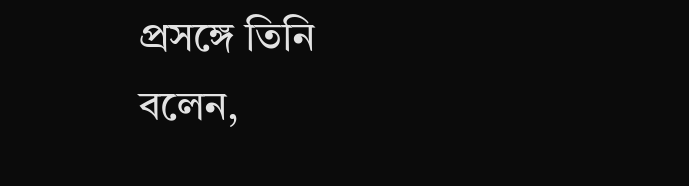প্রসঙ্গে তিনি বলেন,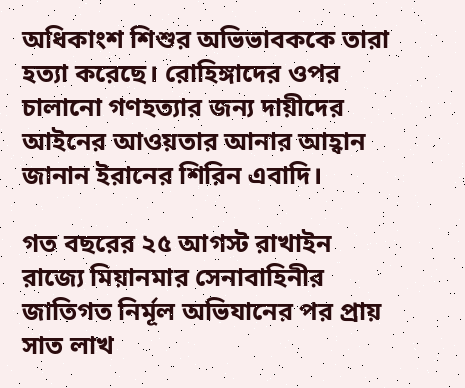অধিকাংশ শিশুর অভিভাবককে তারা হত্যা করেছে। রোহিঙ্গাদের ওপর চালানো গণহত্যার জন্য দায়ীদের আইনের আওয়তার আনার আহ্বান জানান ইরানের শিরিন এবাদি।

গত বছরের ২৫ আগস্ট রাখাইন রাজ্যে মিয়ানমার সেনাবাহিনীর জাতিগত নির্মূল অভিযানের পর প্রায় সাত লাখ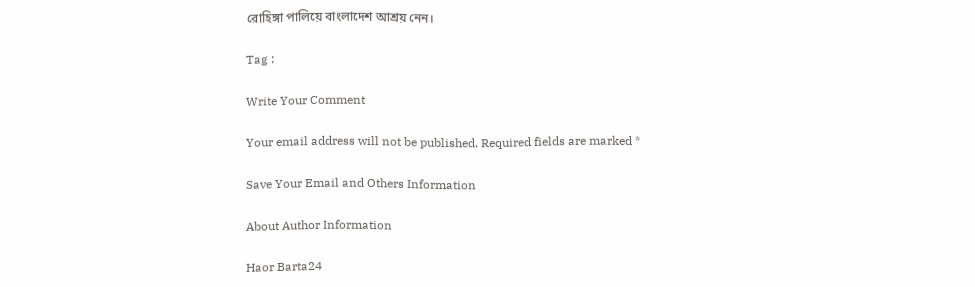রোহিঙ্গা পালিয়ে বাংলাদেশ আশ্রয় নেন।

Tag :

Write Your Comment

Your email address will not be published. Required fields are marked *

Save Your Email and Others Information

About Author Information

Haor Barta24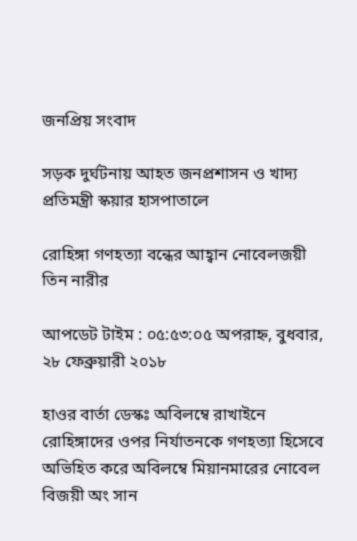জনপ্রিয় সংবাদ

সড়ক দুর্ঘটনায় আহত জনপ্রশাসন ও খাদ্য প্রতিমন্ত্রী স্কয়ার হাসপাতালে

রোহিঙ্গা গণহত্যা বন্ধের আহ্বান নোবেলজয়ী তিন নারীর

আপডেট টাইম : ০৫:৫৩:০৫ অপরাহ্ন, বুধবার, ২৮ ফেব্রুয়ারী ২০১৮

হাওর বার্তা ডেস্কঃ অবিলম্বে রাখাইনে রোহিঙ্গাদের ওপর নির্যাতনকে গণহত্যা হিসেবে অভিহিত করে অবিলম্বে মিয়ানমারের নোবেল বিজয়ী অং সান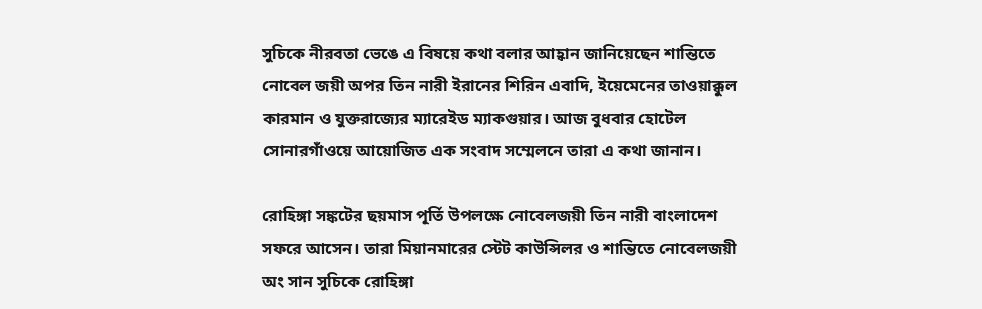সুচিকে নীরবতা ভেঙে এ বিষয়ে কথা বলার আহ্বান জানিয়েছেন শান্তিতে নোবেল জয়ী অপর তিন নারী ইরানের শিরিন এবাদি, ইয়েমেনের তাওয়াক্কুল কারমান ও যুক্তরাজ্যের ম্যারেইড ম্যাকগুয়ার। আজ বুধবার হোটেল সোনারগাঁওয়ে আয়োজিত এক সংবাদ সম্মেলনে তারা এ কথা জানান।

রোহিঙ্গা সঙ্কটের ছয়মাস পূর্তি উপলক্ষে নোবেলজয়ী তিন নারী বাংলাদেশ সফরে আসেন। তারা মিয়ানমারের স্টেট কাউন্সিলর ও শান্তিতে নোবেলজয়ী অং সান সুচিকে রোহিঙ্গা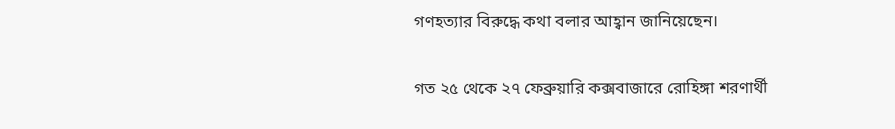গণহত্যার বিরুদ্ধে কথা বলার আহ্বান জানিয়েছেন।

গত ২৫ থেকে ২৭ ফেব্রুয়ারি কক্সবাজারে রোহিঙ্গা শরণার্থী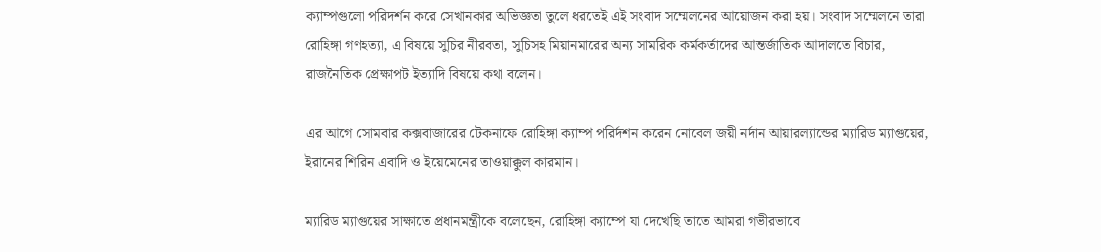ক্যাম্পগুলো পরিদর্শন করে সেখানকার অভিজ্ঞতা তুলে ধরতেই এই সংবাদ সম্মেলনের আয়োজন করা হয়। সংবাদ সম্মেলনে তারা রোহিঙ্গা গণহত্যা, এ বিষয়ে সুচির নীরবতা, সুচিসহ মিয়ানমারের অন্য সামরিক কর্মকর্তাদের আন্তর্জাতিক আদালতে বিচার, রাজনৈতিক প্রেক্ষাপট ইত্যাদি বিষয়ে কথা বলেন।

এর আগে সোমবার কক্সবাজারের টেকনাফে রোহিঙ্গা ক্যাম্প পরির্দশন করেন নোবেল জয়ী নর্দান আয়ারল্যান্ডের ম্যারিড ম্যাগুয়ের, ইরানের শিরিন এবাদি ও ইয়েমেনের তাওয়াক্কুল কারমান।

ম্যারিড ম্যাগুয়ের সাক্ষাতে প্রধানমন্ত্রীকে বলেছেন, রোহিঙ্গা ক্যাম্পে যা দেখেছি তাতে আমরা গভীরভাবে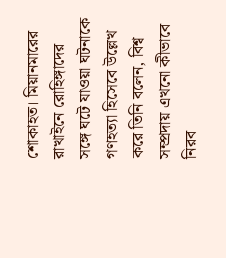শোকাহত। মিয়ানমারের রাখাইনে রোহিঙ্গাদের সঙ্গে ঘটে যাওয়া ঘটনাকে গণহত্যা হিসেবে উল্লেখ করে তিনি বলেন, বিশ্ব সম্প্রদায় এখনো কীভাবে নিরব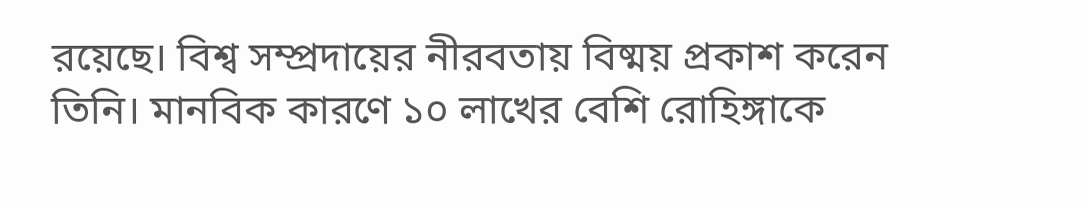রয়েছে। বিশ্ব সম্প্রদায়ের নীরবতায় বিষ্ময় প্রকাশ করেন তিনি। মানবিক কারণে ১০ লাখের বেশি রোহিঙ্গাকে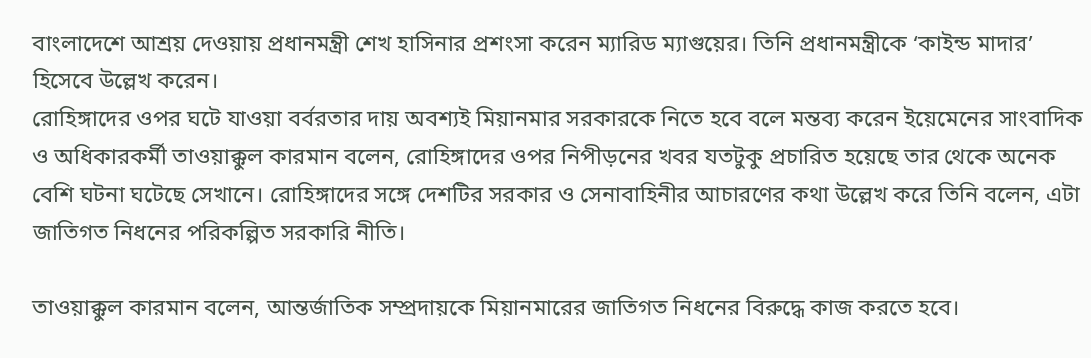বাংলাদেশে আশ্রয় দেওয়ায় প্রধানমন্ত্রী শেখ হাসিনার প্রশংসা করেন ম্যারিড ম্যাগুয়ের। তিনি প্রধানমন্ত্রীকে ‘কাইন্ড মাদার’ হিসেবে উল্লেখ করেন।
রোহিঙ্গাদের ওপর ঘটে যাওয়া বর্বরতার দায় অবশ্যই মিয়ানমার সরকারকে নিতে হবে বলে মন্তব্য করেন ইয়েমেনের সাংবাদিক ও অধিকারকর্মী তাওয়াক্কুল কারমান বলেন, রোহিঙ্গাদের ওপর নিপীড়নের খবর যতটুকু প্রচারিত হয়েছে তার থেকে অনেক বেশি ঘটনা ঘটেছে সেখানে। রোহিঙ্গাদের সঙ্গে দেশটির সরকার ও সেনাবাহিনীর আচারণের কথা উল্লেখ করে তিনি বলেন, এটা জাতিগত নিধনের পরিকল্পিত সরকারি নীতি।

তাওয়াক্কুল কারমান বলেন, আন্তর্জাতিক সম্প্রদায়কে মিয়ানমারের জাতিগত নিধনের বিরুদ্ধে কাজ করতে হবে।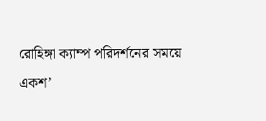রোহিঙ্গা ক্যাম্প পরিদর্শনের সময়ে একশ’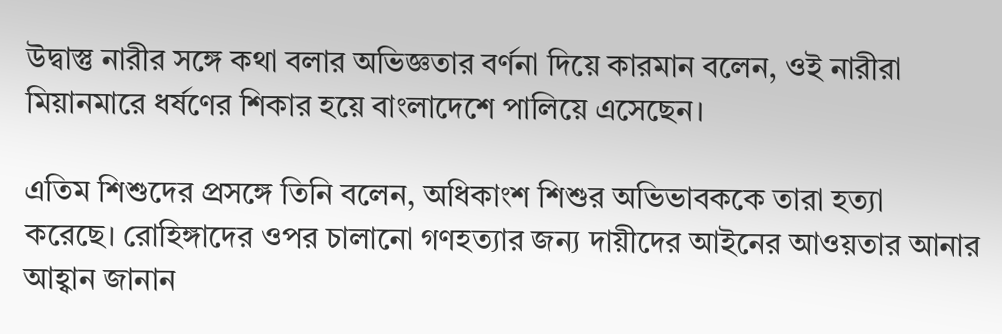উদ্বাস্তু নারীর সঙ্গে কথা বলার অভিজ্ঞতার বর্ণনা দিয়ে কারমান বলেন, ওই নারীরা মিয়ানমারে ধর্ষণের শিকার হয়ে বাংলাদেশে পালিয়ে এসেছেন।

এতিম শিশুদের প্রসঙ্গে তিনি বলেন, অধিকাংশ শিশুর অভিভাবককে তারা হত্যা করেছে। রোহিঙ্গাদের ওপর চালানো গণহত্যার জন্য দায়ীদের আইনের আওয়তার আনার আহ্বান জানান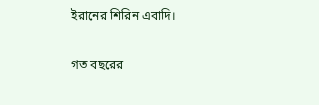ইরানের শিরিন এবাদি।

গত বছরের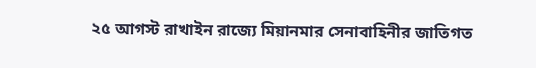২৫ আগস্ট রাখাইন রাজ্যে মিয়ানমার সেনাবাহিনীর জাতিগত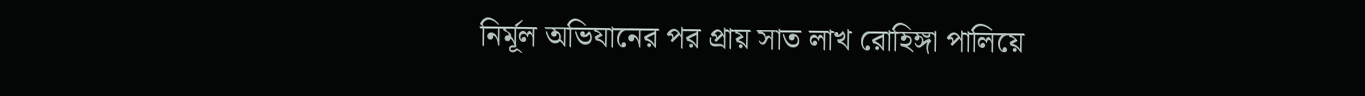নির্মূল অভিযানের পর প্রায় সাত লাখ রোহিঙ্গা পালিয়ে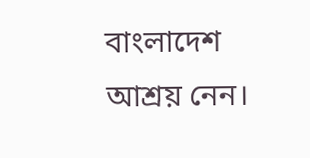বাংলাদেশ আশ্রয় নেন।